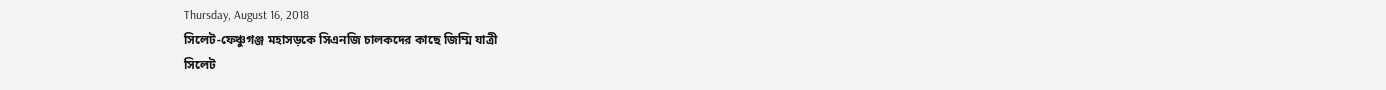Thursday, August 16, 2018
সিলেট-ফেঞ্চুগঞ্জ মহাসড়কে সিএনজি চালকদের কাছে জিম্মি যাত্রী
সিলেট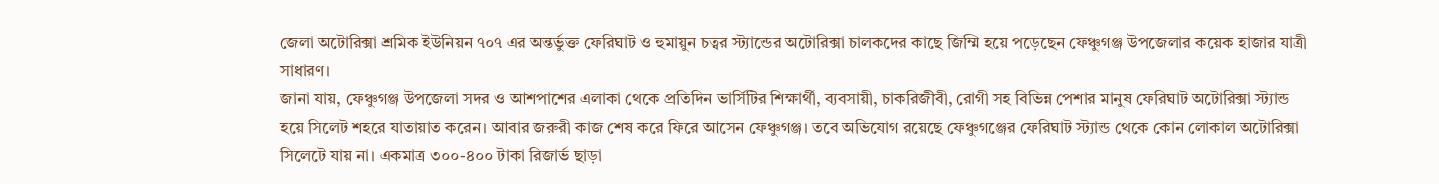জেলা অটোরিক্সা শ্রমিক ইউনিয়ন ৭০৭ এর অন্তর্ভুক্ত ফেরিঘাট ও হুমায়ুন চত্বর স্ট্যান্ডের অটোরিক্সা চালকদের কাছে জিম্মি হয়ে পড়েছেন ফেঞ্চুগঞ্জ উপজেলার কয়েক হাজার যাত্রী সাধারণ।
জানা যায়, ফেঞ্চুগঞ্জ উপজেলা সদর ও আশপাশের এলাকা থেকে প্রতিদিন ভার্সিটির শিক্ষার্থী, ব্যবসায়ী, চাকরিজীবী, রোগী সহ বিভিন্ন পেশার মানুষ ফেরিঘাট অটোরিক্সা স্ট্যান্ড হয়ে সিলেট শহরে যাতায়াত করেন। আবার জরুরী কাজ শেষ করে ফিরে আসেন ফেঞ্চুগঞ্জ। তবে অভিযোগ রয়েছে ফেঞ্চুগঞ্জের ফেরিঘাট স্ট্যান্ড থেকে কোন লোকাল অটোরিক্সা সিলেটে যায় না। একমাত্র ৩০০-৪০০ টাকা রিজার্ভ ছাড়া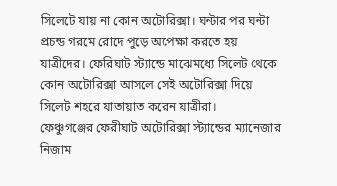সিলেটে যায় না কোন অটোরিক্সা। ঘন্টার পর ঘন্টা প্রচন্ড গরমে রোদে পুড়ে অপেক্ষা করতে হয় যাত্রীদের। ফেরিঘাট স্ট্যান্ডে মাঝেমধ্যে সিলেট থেকে কোন অটোরিক্সা আসলে সেই অটোরিক্সা দিয়ে সিলেট শহরে যাতায়াত করেন যাত্রীরা।
ফেঞ্চুগঞ্জের ফেরীঘাট অটোরিক্সা স্ট্যান্ডের ম্যানেজার নিজাম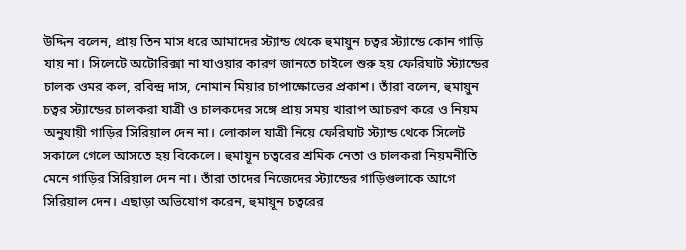উদ্দিন বলেন, প্রায় তিন মাস ধরে আমাদের স্ট্যান্ড থেকে হুমায়ুন চত্বর স্ট্যান্ডে কোন গাড়ি যায় না। সিলেটে অটোরিক্সা না যাওয়ার কারণ জানতে চাইলে শুরু হয় ফেরিঘাট স্ট্যান্ডের চালক ওমর কল, রবিন্দ্র দাস, নোমান মিয়ার চাপাক্ষোভের প্রকাশ। তাঁরা বলেন, হুমায়ুন চত্বর স্ট্যান্ডের চালকরা যাত্রী ও চালকদের সঙ্গে প্রায় সময় খারাপ আচরণ করে ও নিয়ম অনুযায়ী গাড়ির সিরিয়াল দেন না। লোকাল যাত্রী নিয়ে ফেরিঘাট স্ট্যান্ড থেকে সিলেট সকালে গেলে আসতে হয় বিকেলে। হুমায়ূন চত্বরের শ্রমিক নেতা ও চালকরা নিয়মনীতি মেনে গাড়ির সিরিয়াল দেন না। তাঁরা তাদের নিজেদের স্ট্যান্ডের গাড়িগুলাকে আগে সিরিয়াল দেন। এছাড়া অভিযোগ করেন, হুমায়ূন চত্বরের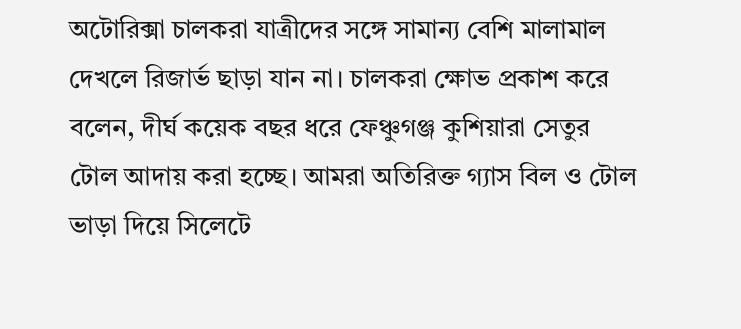অটোরিক্সা চালকরা যাত্রীদের সঙ্গে সামান্য বেশি মালামাল দেখলে রিজার্ভ ছাড়া যান না। চালকরা ক্ষোভ প্রকাশ করে বলেন, দীর্ঘ কয়েক বছর ধরে ফেঞ্চুগঞ্জ কুশিয়ারা সেতুর টোল আদায় করা হচ্ছে। আমরা অতিরিক্ত গ্যাস বিল ও টোল ভাড়া দিয়ে সিলেটে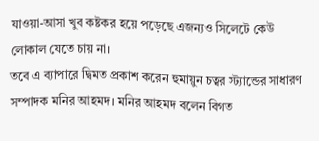যাওয়া-আসা খুব কষ্টকর হয়ে পড়েছে এজন্যও সিলেটে কেউ লোকাল যেতে চায় না।
তবে এ ব্যাপারে দ্বিমত প্রকাশ করেন হুমায়ুন চত্বর স্ট্যান্ডের সাধারণ সম্পাদক মনির আহমদ। মনির আহমদ বলেন বিগত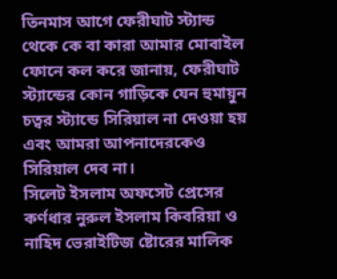তিনমাস আগে ফেরীঘাট স্ট্যান্ড থেকে কে বা কারা আমার মোবাইল ফোনে কল করে জানায়, ফেরীঘাট স্ট্যান্ডের কোন গাড়িকে যেন হুমায়ুন চত্বর স্ট্যান্ডে সিরিয়াল না দেওয়া হয় এবং আমরা আপনাদেরকেও সিরিয়াল দেব না।
সিলেট ইসলাম অফসেট প্রেসের কর্ণধার নুরুল ইসলাম কিবরিয়া ও নাহিদ ভেরাইটিজ ষ্টোরের মালিক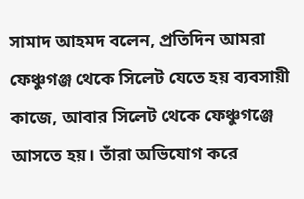সামাদ আহমদ বলেন, প্রতিদিন আমরা ফেঞ্চুগঞ্জ থেকে সিলেট যেতে হয় ব্যবসায়ী কাজে, আবার সিলেট থেকে ফেঞ্চুগঞ্জে আসতে হয়। তাঁরা অভিযোগ করে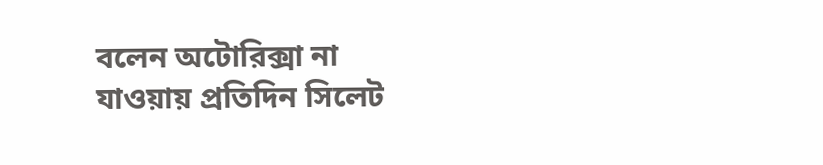বলেন অটোরিক্সা না যাওয়ায় প্রতিদিন সিলেট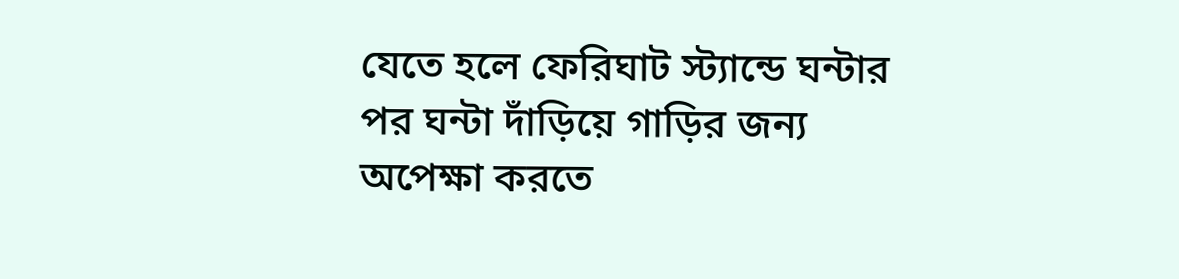যেতে হলে ফেরিঘাট স্ট্যান্ডে ঘন্টার পর ঘন্টা দাঁড়িয়ে গাড়ির জন্য অপেক্ষা করতে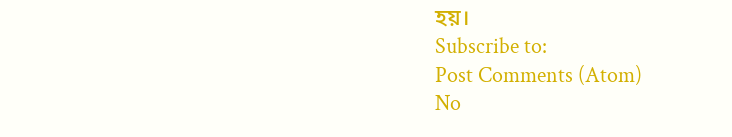হয়।
Subscribe to:
Post Comments (Atom)
No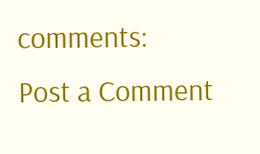comments:
Post a Comment